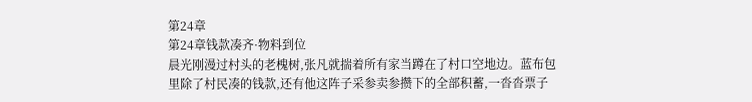第24章
第24章钱款凑齐·物料到位
晨光刚漫过村头的老槐树,张凡就揣着所有家当蹲在了村口空地边。蓝布包里除了村民凑的钱款,还有他这阵子采参卖参攒下的全部积蓄,一沓沓票子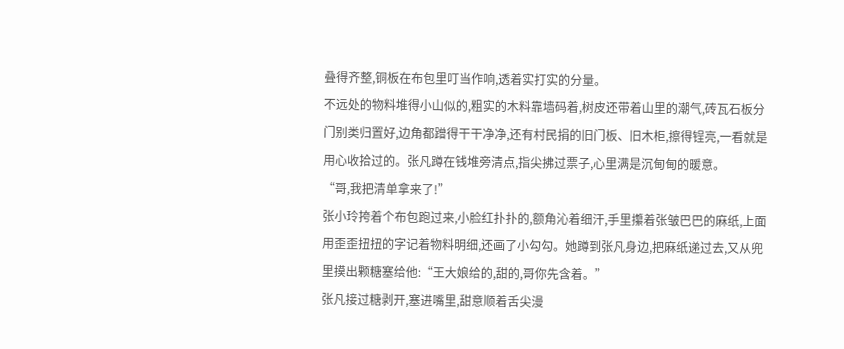叠得齐整,铜板在布包里叮当作响,透着实打实的分量。
不远处的物料堆得小山似的,粗实的木料靠墙码着,树皮还带着山里的潮气,砖瓦石板分门别类归置好,边角都蹭得干干净净,还有村民捐的旧门板、旧木柜,擦得锃亮,一看就是用心收拾过的。张凡蹲在钱堆旁清点,指尖拂过票子,心里满是沉甸甸的暖意。
“哥,我把清单拿来了!”
张小玲挎着个布包跑过来,小脸红扑扑的,额角沁着细汗,手里攥着张皱巴巴的麻纸,上面用歪歪扭扭的字记着物料明细,还画了小勾勾。她蹲到张凡身边,把麻纸递过去,又从兜里摸出颗糖塞给他:“王大娘给的,甜的,哥你先含着。”
张凡接过糖剥开,塞进嘴里,甜意顺着舌尖漫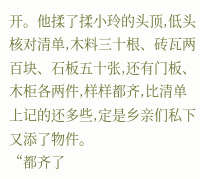开。他揉了揉小玲的头顶,低头核对清单,木料三十根、砖瓦两百块、石板五十张,还有门板、木柜各两件,样样都齐,比清单上记的还多些,定是乡亲们私下又添了物件。
“都齐了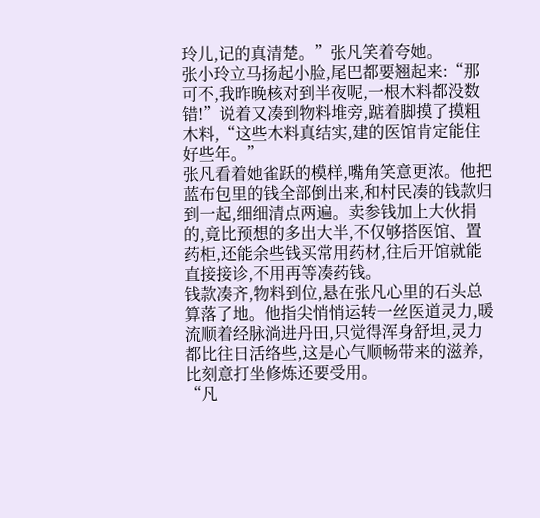玲儿,记的真清楚。”张凡笑着夸她。
张小玲立马扬起小脸,尾巴都要翘起来:“那可不,我昨晚核对到半夜呢,一根木料都没数错!”说着又凑到物料堆旁,踮着脚摸了摸粗木料,“这些木料真结实,建的医馆肯定能住好些年。”
张凡看着她雀跃的模样,嘴角笑意更浓。他把蓝布包里的钱全部倒出来,和村民凑的钱款归到一起,细细清点两遍。卖参钱加上大伙捐的,竟比预想的多出大半,不仅够搭医馆、置药柜,还能余些钱买常用药材,往后开馆就能直接接诊,不用再等凑药钱。
钱款凑齐,物料到位,悬在张凡心里的石头总算落了地。他指尖悄悄运转一丝医道灵力,暖流顺着经脉淌进丹田,只觉得浑身舒坦,灵力都比往日活络些,这是心气顺畅带来的滋养,比刻意打坐修炼还要受用。
“凡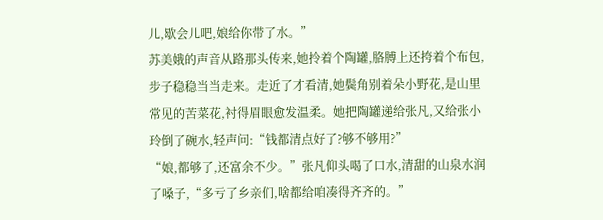儿,歇会儿吧,娘给你带了水。”
苏美娥的声音从路那头传来,她拎着个陶罐,胳膊上还挎着个布包,步子稳稳当当走来。走近了才看清,她鬓角别着朵小野花,是山里常见的苦菜花,衬得眉眼愈发温柔。她把陶罐递给张凡,又给张小玲倒了碗水,轻声问:“钱都清点好了?够不够用?”
“娘,都够了,还富余不少。”张凡仰头喝了口水,清甜的山泉水润了嗓子,“多亏了乡亲们,啥都给咱凑得齐齐的。”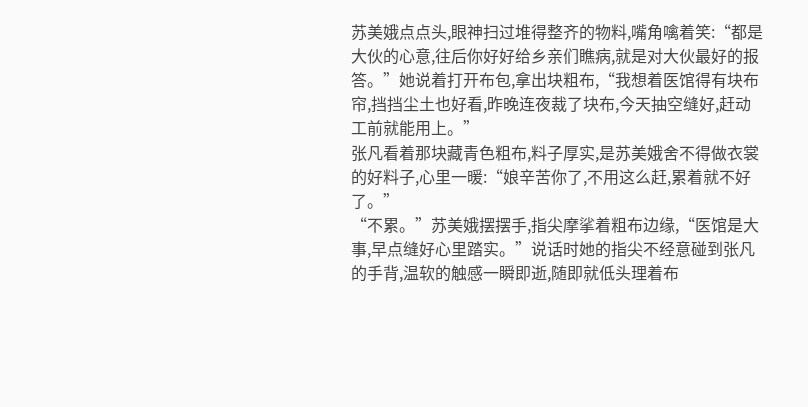苏美娥点点头,眼神扫过堆得整齐的物料,嘴角噙着笑:“都是大伙的心意,往后你好好给乡亲们瞧病,就是对大伙最好的报答。”她说着打开布包,拿出块粗布,“我想着医馆得有块布帘,挡挡尘土也好看,昨晚连夜裁了块布,今天抽空缝好,赶动工前就能用上。”
张凡看着那块藏青色粗布,料子厚实,是苏美娥舍不得做衣裳的好料子,心里一暖:“娘辛苦你了,不用这么赶,累着就不好了。”
“不累。”苏美娥摆摆手,指尖摩挲着粗布边缘,“医馆是大事,早点缝好心里踏实。”说话时她的指尖不经意碰到张凡的手背,温软的触感一瞬即逝,随即就低头理着布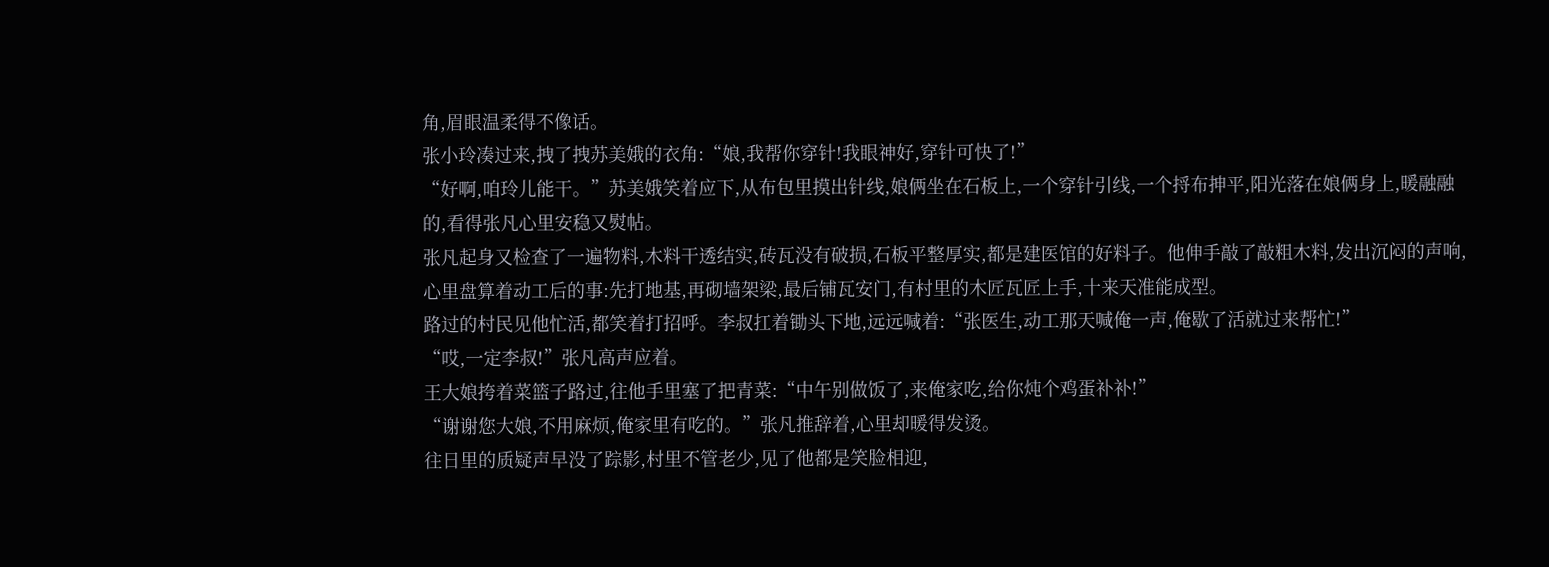角,眉眼温柔得不像话。
张小玲凑过来,拽了拽苏美娥的衣角:“娘,我帮你穿针!我眼神好,穿针可快了!”
“好啊,咱玲儿能干。”苏美娥笑着应下,从布包里摸出针线,娘俩坐在石板上,一个穿针引线,一个捋布抻平,阳光落在娘俩身上,暖融融的,看得张凡心里安稳又熨帖。
张凡起身又检查了一遍物料,木料干透结实,砖瓦没有破损,石板平整厚实,都是建医馆的好料子。他伸手敲了敲粗木料,发出沉闷的声响,心里盘算着动工后的事:先打地基,再砌墙架梁,最后铺瓦安门,有村里的木匠瓦匠上手,十来天准能成型。
路过的村民见他忙活,都笑着打招呼。李叔扛着锄头下地,远远喊着:“张医生,动工那天喊俺一声,俺歇了活就过来帮忙!”
“哎,一定李叔!”张凡高声应着。
王大娘挎着菜篮子路过,往他手里塞了把青菜:“中午别做饭了,来俺家吃,给你炖个鸡蛋补补!”
“谢谢您大娘,不用麻烦,俺家里有吃的。”张凡推辞着,心里却暖得发烫。
往日里的质疑声早没了踪影,村里不管老少,见了他都是笑脸相迎,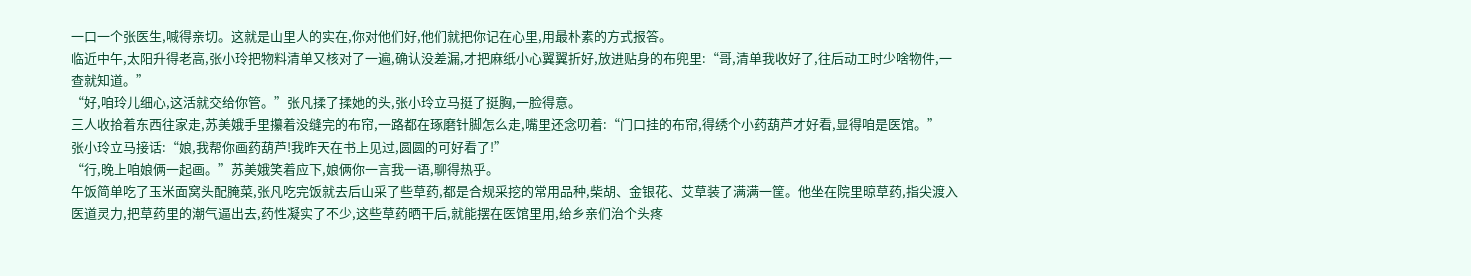一口一个张医生,喊得亲切。这就是山里人的实在,你对他们好,他们就把你记在心里,用最朴素的方式报答。
临近中午,太阳升得老高,张小玲把物料清单又核对了一遍,确认没差漏,才把麻纸小心翼翼折好,放进贴身的布兜里:“哥,清单我收好了,往后动工时少啥物件,一查就知道。”
“好,咱玲儿细心,这活就交给你管。”张凡揉了揉她的头,张小玲立马挺了挺胸,一脸得意。
三人收拾着东西往家走,苏美娥手里攥着没缝完的布帘,一路都在琢磨针脚怎么走,嘴里还念叨着:“门口挂的布帘,得绣个小药葫芦才好看,显得咱是医馆。”
张小玲立马接话:“娘,我帮你画药葫芦!我昨天在书上见过,圆圆的可好看了!”
“行,晚上咱娘俩一起画。”苏美娥笑着应下,娘俩你一言我一语,聊得热乎。
午饭简单吃了玉米面窝头配腌菜,张凡吃完饭就去后山采了些草药,都是合规采挖的常用品种,柴胡、金银花、艾草装了满满一筐。他坐在院里晾草药,指尖渡入医道灵力,把草药里的潮气逼出去,药性凝实了不少,这些草药晒干后,就能摆在医馆里用,给乡亲们治个头疼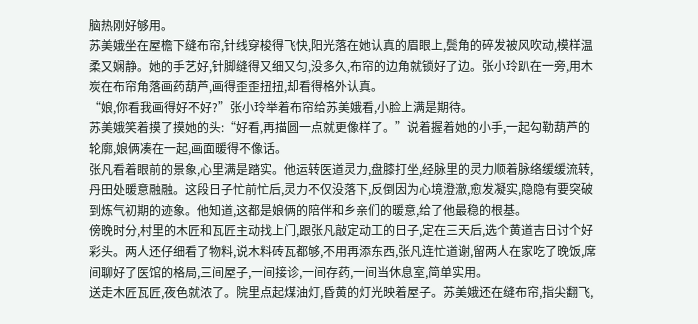脑热刚好够用。
苏美娥坐在屋檐下缝布帘,针线穿梭得飞快,阳光落在她认真的眉眼上,鬓角的碎发被风吹动,模样温柔又娴静。她的手艺好,针脚缝得又细又匀,没多久,布帘的边角就锁好了边。张小玲趴在一旁,用木炭在布帘角落画药葫芦,画得歪歪扭扭,却看得格外认真。
“娘,你看我画得好不好?”张小玲举着布帘给苏美娥看,小脸上满是期待。
苏美娥笑着摸了摸她的头:“好看,再描圆一点就更像样了。”说着握着她的小手,一起勾勒葫芦的轮廓,娘俩凑在一起,画面暖得不像话。
张凡看着眼前的景象,心里满是踏实。他运转医道灵力,盘膝打坐,经脉里的灵力顺着脉络缓缓流转,丹田处暖意融融。这段日子忙前忙后,灵力不仅没落下,反倒因为心境澄澈,愈发凝实,隐隐有要突破到炼气初期的迹象。他知道,这都是娘俩的陪伴和乡亲们的暖意,给了他最稳的根基。
傍晚时分,村里的木匠和瓦匠主动找上门,跟张凡敲定动工的日子,定在三天后,选个黄道吉日讨个好彩头。两人还仔细看了物料,说木料砖瓦都够,不用再添东西,张凡连忙道谢,留两人在家吃了晚饭,席间聊好了医馆的格局,三间屋子,一间接诊,一间存药,一间当休息室,简单实用。
送走木匠瓦匠,夜色就浓了。院里点起煤油灯,昏黄的灯光映着屋子。苏美娥还在缝布帘,指尖翻飞,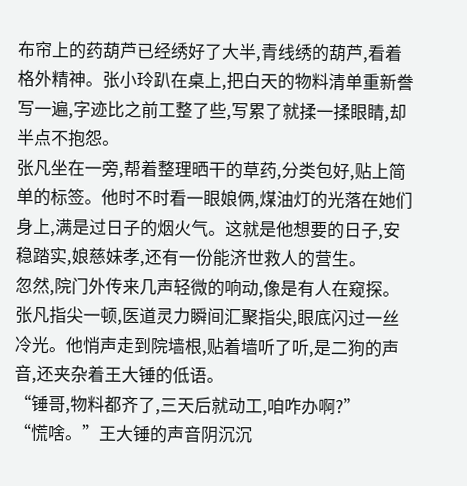布帘上的药葫芦已经绣好了大半,青线绣的葫芦,看着格外精神。张小玲趴在桌上,把白天的物料清单重新誊写一遍,字迹比之前工整了些,写累了就揉一揉眼睛,却半点不抱怨。
张凡坐在一旁,帮着整理晒干的草药,分类包好,贴上简单的标签。他时不时看一眼娘俩,煤油灯的光落在她们身上,满是过日子的烟火气。这就是他想要的日子,安稳踏实,娘慈妹孝,还有一份能济世救人的营生。
忽然,院门外传来几声轻微的响动,像是有人在窥探。张凡指尖一顿,医道灵力瞬间汇聚指尖,眼底闪过一丝冷光。他悄声走到院墙根,贴着墙听了听,是二狗的声音,还夹杂着王大锤的低语。
“锤哥,物料都齐了,三天后就动工,咱咋办啊?”
“慌啥。”王大锤的声音阴沉沉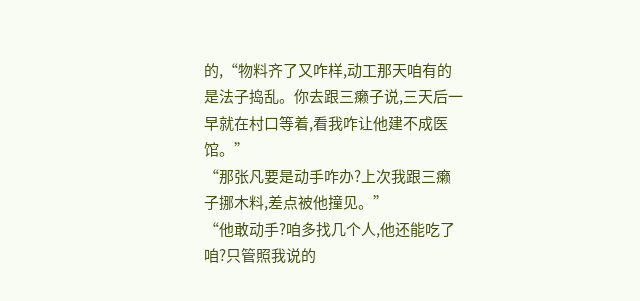的,“物料齐了又咋样,动工那天咱有的是法子捣乱。你去跟三癞子说,三天后一早就在村口等着,看我咋让他建不成医馆。”
“那张凡要是动手咋办?上次我跟三癞子挪木料,差点被他撞见。”
“他敢动手?咱多找几个人,他还能吃了咱?只管照我说的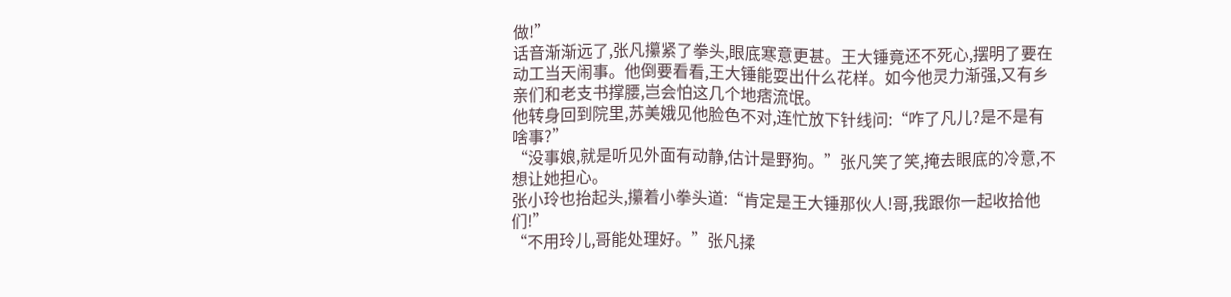做!”
话音渐渐远了,张凡攥紧了拳头,眼底寒意更甚。王大锤竟还不死心,摆明了要在动工当天闹事。他倒要看看,王大锤能耍出什么花样。如今他灵力渐强,又有乡亲们和老支书撑腰,岂会怕这几个地痞流氓。
他转身回到院里,苏美娥见他脸色不对,连忙放下针线问:“咋了凡儿?是不是有啥事?”
“没事娘,就是听见外面有动静,估计是野狗。”张凡笑了笑,掩去眼底的冷意,不想让她担心。
张小玲也抬起头,攥着小拳头道:“肯定是王大锤那伙人!哥,我跟你一起收拾他们!”
“不用玲儿,哥能处理好。”张凡揉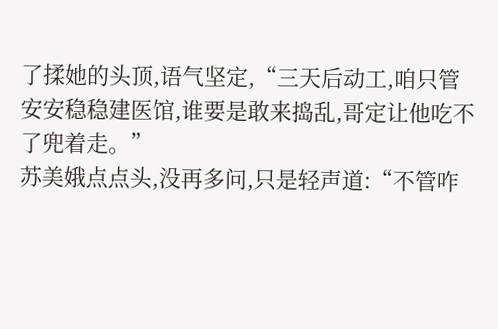了揉她的头顶,语气坚定,“三天后动工,咱只管安安稳稳建医馆,谁要是敢来捣乱,哥定让他吃不了兜着走。”
苏美娥点点头,没再多问,只是轻声道:“不管咋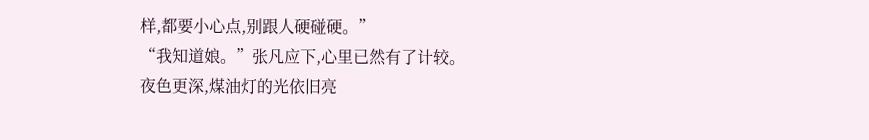样,都要小心点,别跟人硬碰硬。”
“我知道娘。”张凡应下,心里已然有了计较。
夜色更深,煤油灯的光依旧亮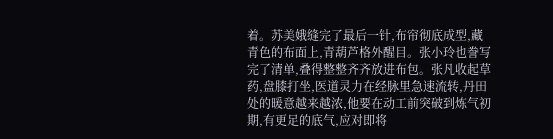着。苏美娥缝完了最后一针,布帘彻底成型,藏青色的布面上,青葫芦格外醒目。张小玲也誊写完了清单,叠得整整齐齐放进布包。张凡收起草药,盘膝打坐,医道灵力在经脉里急速流转,丹田处的暖意越来越浓,他要在动工前突破到炼气初期,有更足的底气,应对即将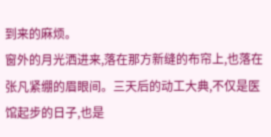到来的麻烦。
窗外的月光洒进来,落在那方新缝的布帘上,也落在张凡紧绷的眉眼间。三天后的动工大典,不仅是医馆起步的日子,也是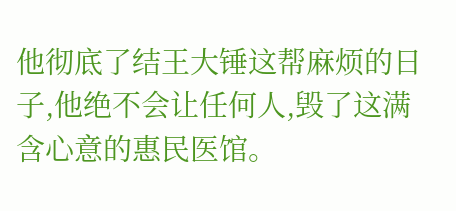他彻底了结王大锤这帮麻烦的日子,他绝不会让任何人,毁了这满含心意的惠民医馆。